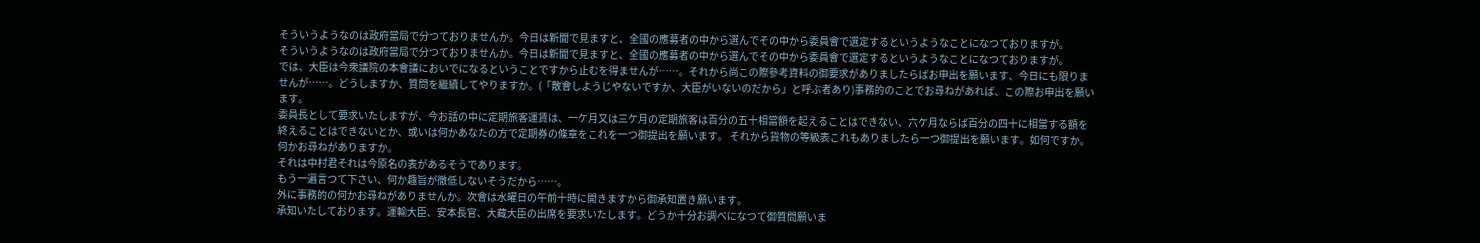そういうようなのは政府當局で分つておりませんか。今日は新聞で見ますと、全國の應募者の中から選んでその中から委員會で選定するというようなことになつておりますが。
そういうようなのは政府當局で分つておりませんか。今日は新聞で見ますと、全國の應募者の中から選んでその中から委員會で選定するというようなことになつておりますが。
では、大臣は今衆議院の本會議においでになるということですから止むを得ませんが……。それから尚この際參考資料の御要求がありましたらばお申出を願います、今日にも限りませんが……。どうしますか、質問を繼續してやりますか。(「散會しようじやないですか、大臣がいないのだから」と呼ぶ者あり)事務的のことでお尋ねがあれば、この際お申出を願います。
委員長として要求いたしますが、今お話の中に定期旅客運賃は、一ケ月又は三ケ月の定期旅客は百分の五十相當額を起えることはできない、六ケ月ならば百分の四十に相當する額を終えることはできないとか、或いは何かあなたの方で定期券の條章をこれを一つ御提出を願います。 それから貨物の等級表これもありましたら一つ御提出を願います。如何ですか。何かお尋ねがありますか。
それは中村君それは今原名の表があるそうであります。
もう一遍言つて下さい、何か趣旨が徹低しないそうだから……。
外に事務的の何かお尋ねがありませんか。次會は水曜日の午前十時に開きますから御承知置き願います。
承知いたしております。運輸大臣、安本長官、大藏大臣の出席を要求いたします。どうか十分お調べになつて御質問願いま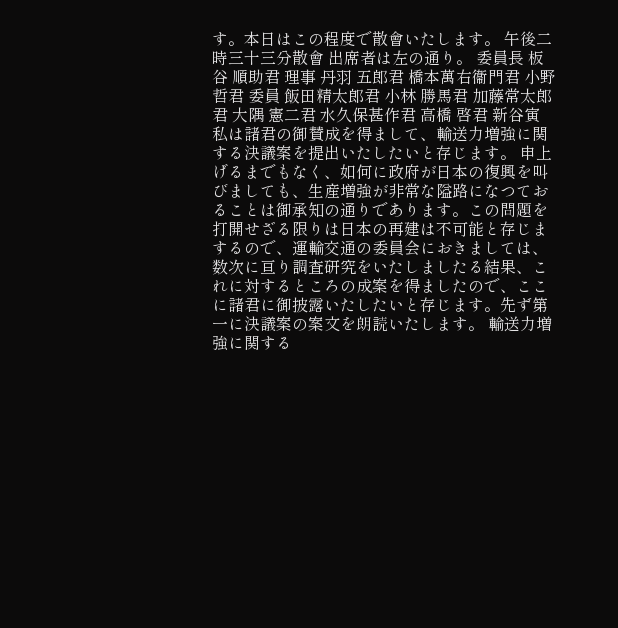す。本日はこの程度で散會いたします。 午後二時三十三分散會 出席者は左の通り。 委員長 板谷 順助君 理事 丹羽 五郎君 橋本萬右衞門君 小野 哲君 委員 飯田精太郎君 小林 勝馬君 加藤常太郎君 大隅 憲二君 水久保甚作君 高橋 啓君 新谷寅
私は諸君の御賛成を得まして、輸送力増強に関する決議案を提出いたしたいと存じます。 申上げるまでもなく、如何に政府が日本の復興を叫びましても、生産増強が非常な隘路になつておることは御承知の通りであります。この問題を打開せざる限りは日本の再建は不可能と存じまするので、運輸交通の委員会におきましては、数次に亘り調査研究をいたしましたる結果、これに対するところの成案を得ましたので、ここに諸君に御披露いたしたいと存じます。先ず第一に決議案の案文を朗読いたします。 輸送力増強に関する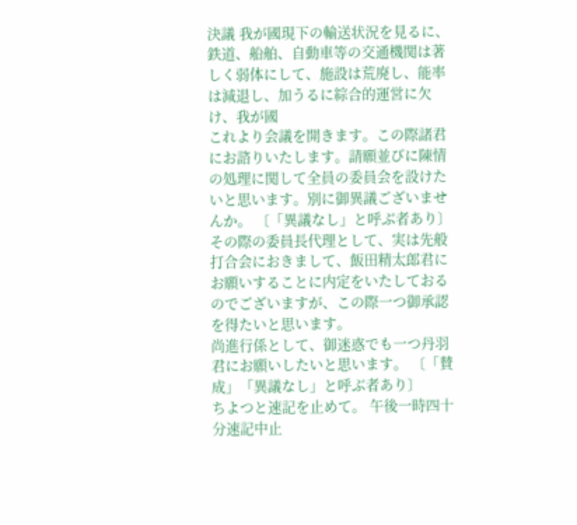決議 我が國現下の輸送状況を見るに、鉄道、船舶、自動車等の交通機関は著しく弱体にして、施設は荒廃し、能率は減退し、加うるに綜合的運営に欠け、我が國
これより会議を開きます。この際諸君にお諮りいたします。請願並びに陳情の処理に関して全員の委員会を設けたいと思います。別に御異議ございませんか。 〔「異議なし」と呼ぶ者あり〕
その際の委員長代理として、実は先般打合会におきまして、飯田精太郎君にお願いすることに内定をいたしておるのでございますが、この際一つ御承認を得たいと思います。
尚進行係として、御迷惑でも一つ丹羽君にお願いしたいと思います。 〔「賛成」「異議なし」と呼ぶ者あり〕
ちよつと速記を止めて。 午後一時四十分速記中止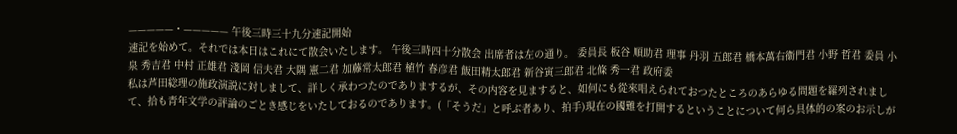—————・————— 午後三時三十九分速記開始
速記を始めて。それでは本日はこれにて散会いたします。 午後三時四十分散会 出席者は左の通り。 委員長 板谷 順助君 理事 丹羽 五郎君 橋本萬右衞門君 小野 哲君 委員 小泉 秀吉君 中村 正雄君 淺岡 信夫君 大隅 憲二君 加藤常太郎君 植竹 春彦君 飯田精太郎君 新谷寅三郎君 北條 秀一君 政府委
私は芦田総理の施政演説に対しまして、詳しく承わつたのでありまするが、その内容を見ますると、如何にも從來唱えられておつたところのあらゆる問題を羅列されまして、拾も青年文学の評論のごとき感じをいたしておるのであります。(「そうだ」と呼ぶ者あり、拍手)現在の國難を打開するということについて何ら具体的の案のお示しが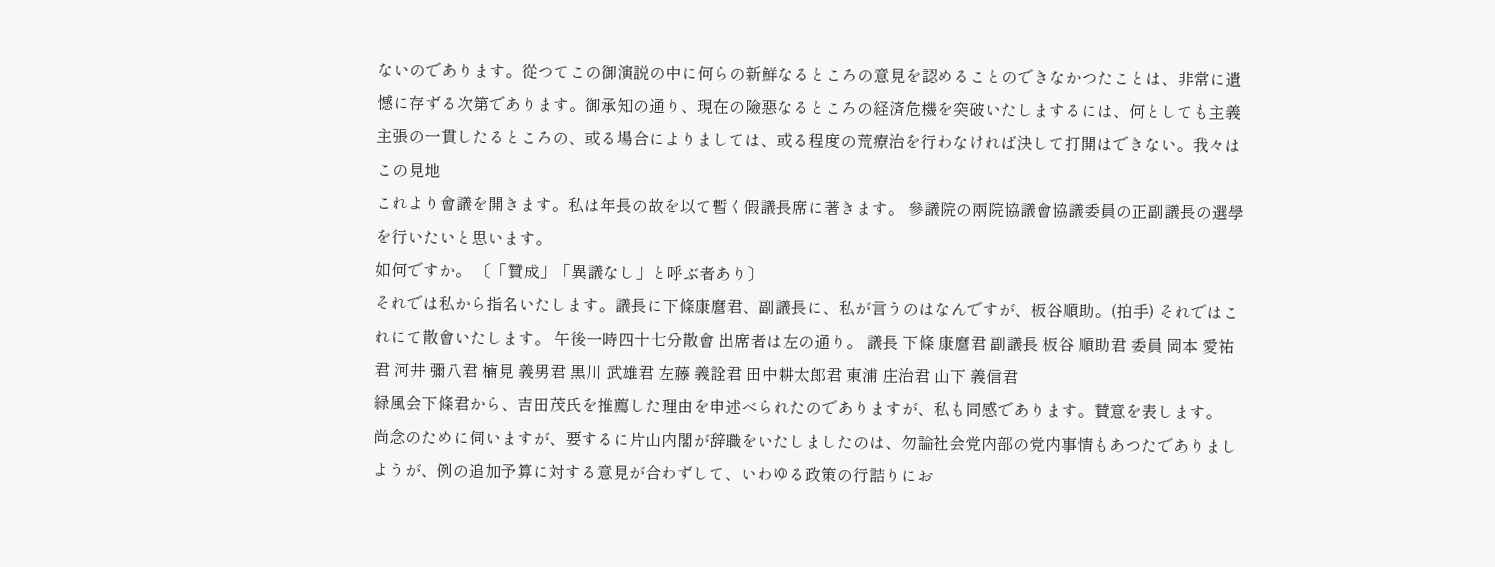ないのであります。從つてこの御演説の中に何らの新鮮なるところの意見を認めることのできなかつたことは、非常に遺憾に存ずる次第であります。御承知の通り、現在の險惡なるところの経済危機を突破いたしまするには、何としても主義主張の一貫したるところの、或る場合によりましては、或る程度の荒療治を行わなければ決して打開はできない。我々はこの見地
これより會議を開きます。私は年長の故を以て暫く假議長席に著きます。 參議院の兩院協議會協議委員の正副議長の選學を行いたいと思います。
如何ですか。 〔「贊成」「異議なし」と呼ぶ者あり〕
それでは私から指名いたします。議長に下條康麿君、副議長に、私が言うのはなんですが、板谷順助。(拍手) それではこれにて散會いたします。 午後一時四十七分散會 出席者は左の通り。 議長 下條 康麿君 副議長 板谷 順助君 委員 岡本 愛祐君 河井 彌八君 楠見 義男君 黒川 武雄君 左藤 義詮君 田中耕太郎君 東浦 庄治君 山下 義信君
緑風会下條君から、吉田茂氏を推薦した理由を申述べられたのでありますが、私も同感であります。賛意を表します。
尚念のために伺いますが、要するに片山内閣が辞職をいたしましたのは、勿論社会党内部の党内事情もあつたでありましようが、例の追加予算に対する意見が合わずして、いわゆる政策の行詰りにお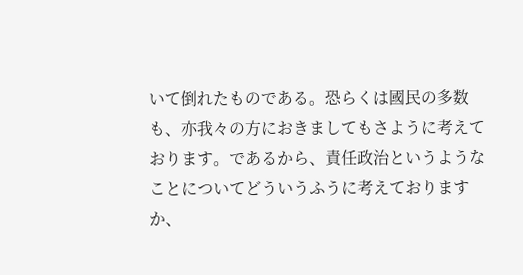いて倒れたものである。恐らくは國民の多数も、亦我々の方におきましてもさように考えております。であるから、責任政治というようなことについてどういうふうに考えておりますか、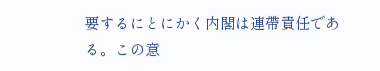要するにとにかく内閣は連帶責任である。この意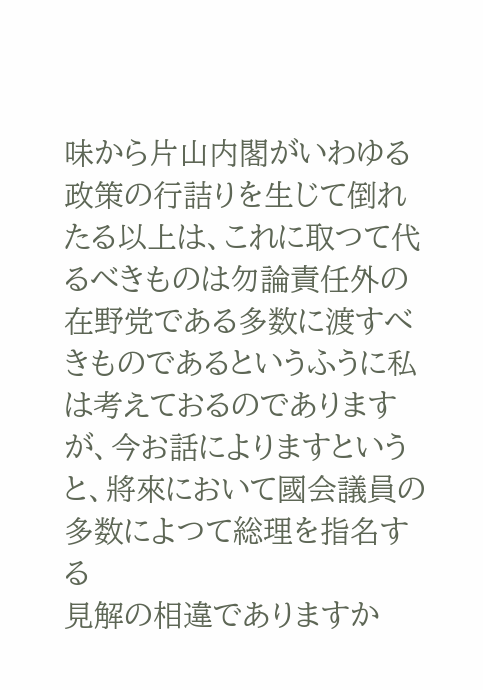味から片山内閣がいわゆる政策の行詰りを生じて倒れたる以上は、これに取つて代るべきものは勿論責任外の在野党である多数に渡すべきものであるというふうに私は考えておるのでありますが、今お話によりますというと、將來において國会議員の多数によつて総理を指名する
見解の相違でありますか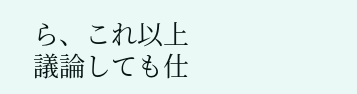ら、これ以上議論しても仕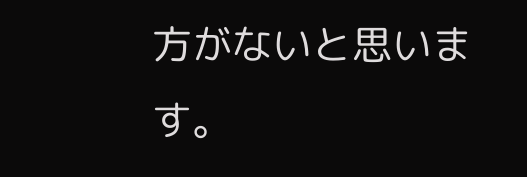方がないと思います。